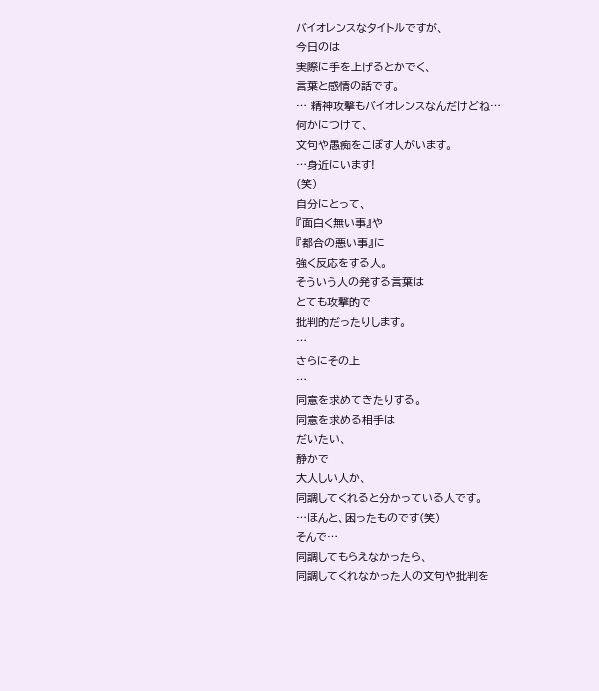バイオレンスなタイトルですが、
今日のは
実際に手を上げるとかでく、
言葉と感情の話です。
… 精神攻撃もバイオレンスなんだけどね…
何かにつけて、
文句や愚痴をこぼす人がいます。
…身近にいます!
(笑)
自分にとって、
『面白く無い事』や
『都合の悪い事』に
強く反応をする人。
そういう人の発する言葉は
とても攻撃的で
批判的だったりします。
…
さらにその上
…
同意を求めてきたりする。
同意を求める相手は
だいたい、
静かで
大人しい人か、
同調してくれると分かっている人です。
…ほんと、困ったものです(笑)
そんで…
同調してもらえなかったら、
同調してくれなかった人の文句や批判を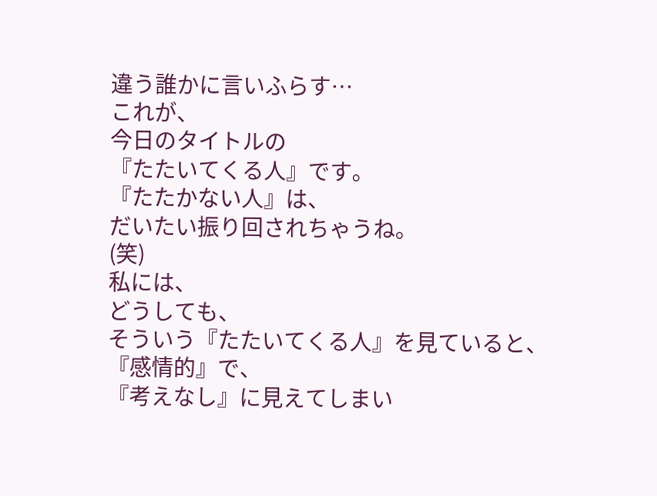違う誰かに言いふらす…
これが、
今日のタイトルの
『たたいてくる人』です。
『たたかない人』は、
だいたい振り回されちゃうね。
(笑)
私には、
どうしても、
そういう『たたいてくる人』を見ていると、
『感情的』で、
『考えなし』に見えてしまい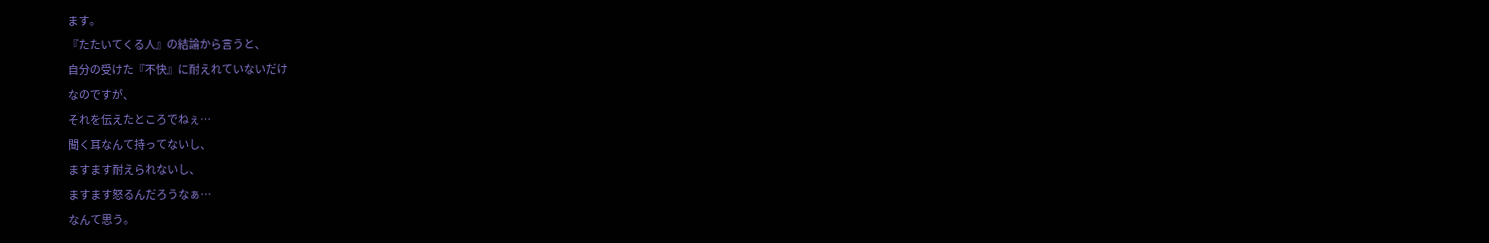ます。
『たたいてくる人』の結論から言うと、
自分の受けた『不快』に耐えれていないだけ
なのですが、
それを伝えたところでねぇ…
聞く耳なんて持ってないし、
ますます耐えられないし、
ますます怒るんだろうなぁ…
なんて思う。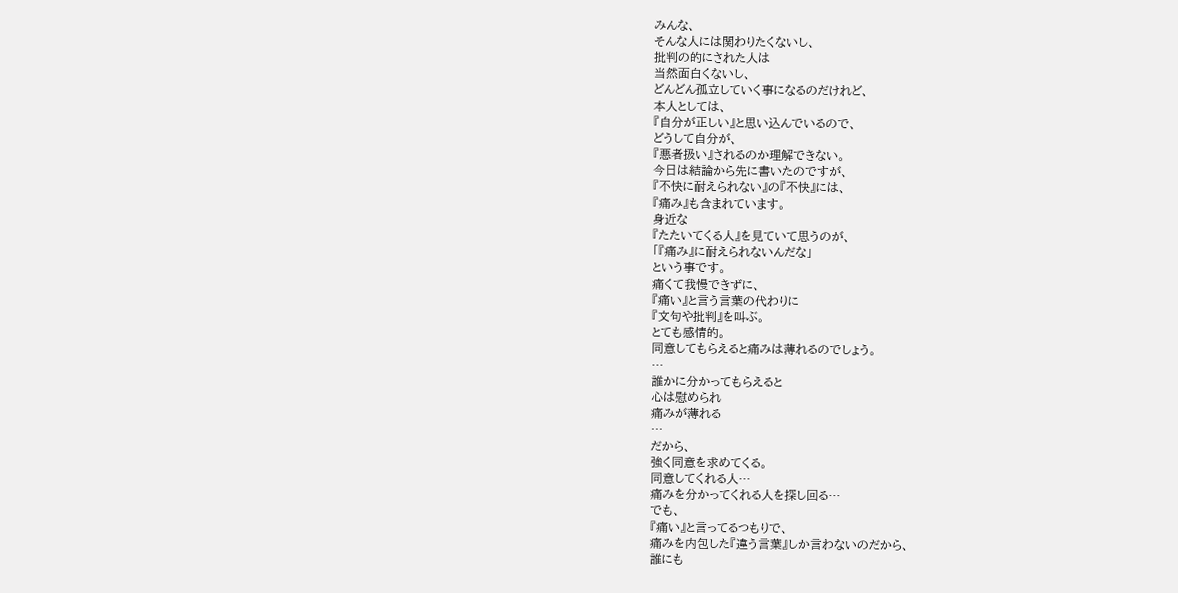みんな、
そんな人には関わりたくないし、
批判の的にされた人は
当然面白くないし、
どんどん孤立していく事になるのだけれど、
本人としては、
『自分が正しい』と思い込んでいるので、
どうして自分が、
『悪者扱い』されるのか理解できない。
今日は結論から先に書いたのですが、
『不快に耐えられない』の『不快』には、
『痛み』も含まれています。
身近な
『たたいてくる人』を見ていて思うのが、
「『痛み』に耐えられないんだな」
という事です。
痛くて我慢できずに、
『痛い』と言う言葉の代わりに
『文句や批判』を叫ぶ。
とても感情的。
同意してもらえると痛みは薄れるのでしょう。
…
誰かに分かってもらえると
心は慰められ
痛みが薄れる
…
だから、
強く同意を求めてくる。
同意してくれる人…
痛みを分かってくれる人を探し回る…
でも、
『痛い』と言ってるつもりで、
痛みを内包した『違う言葉』しか言わないのだから、
誰にも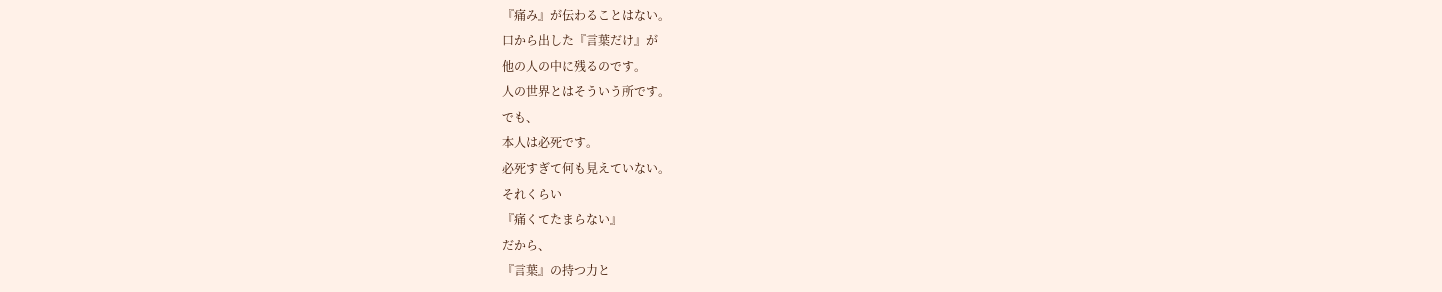『痛み』が伝わることはない。
口から出した『言葉だけ』が
他の人の中に残るのです。
人の世界とはそういう所です。
でも、
本人は必死です。
必死すぎて何も見えていない。
それくらい
『痛くてたまらない』
だから、
『言葉』の持つ力と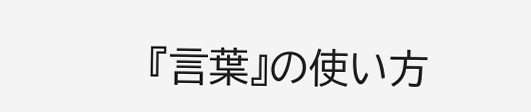『言葉』の使い方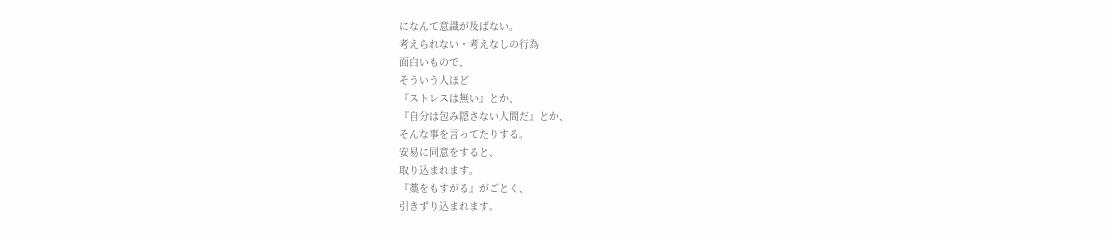になんて意識が及ばない。
考えられない・考えなしの行為
面白いもので、
そういう人ほど
『ストレスは無い』とか、
『自分は包み隠さない人間だ』とか、
そんな事を言ってたりする。
安易に同意をすると、
取り込まれます。
『藁をもすがる』がごとく、
引きずり込まれます。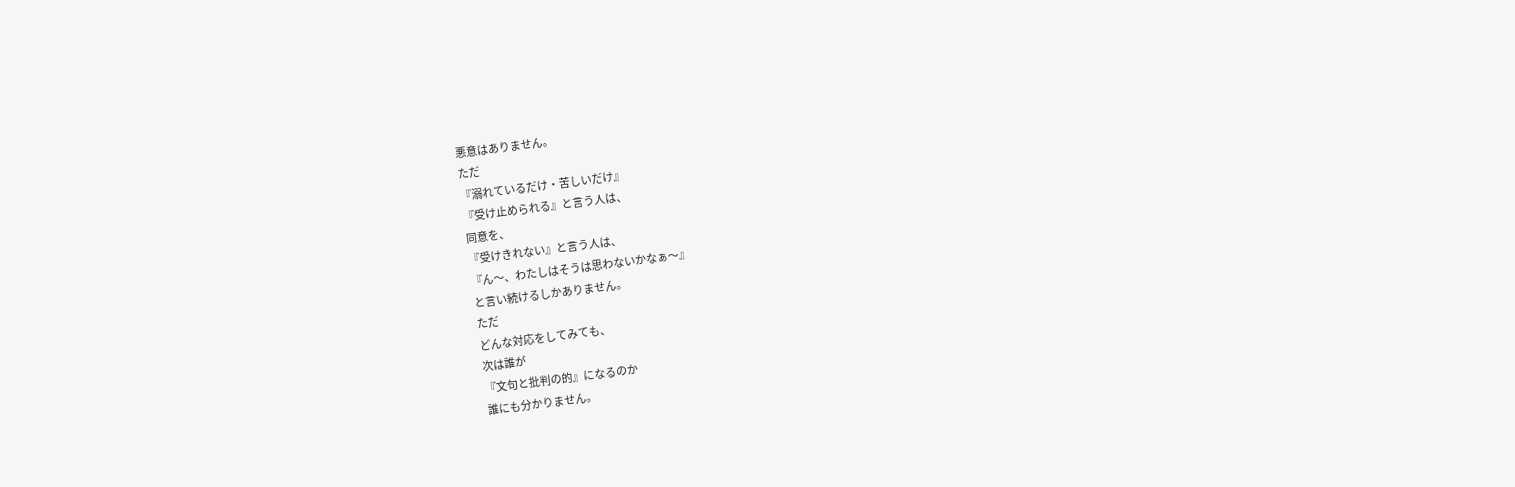悪意はありません。
ただ
『溺れているだけ・苦しいだけ』
『受け止められる』と言う人は、
同意を、
『受けきれない』と言う人は、
『ん〜、わたしはそうは思わないかなぁ〜』
と言い続けるしかありません。
ただ
どんな対応をしてみても、
次は誰が
『文句と批判の的』になるのか
誰にも分かりません。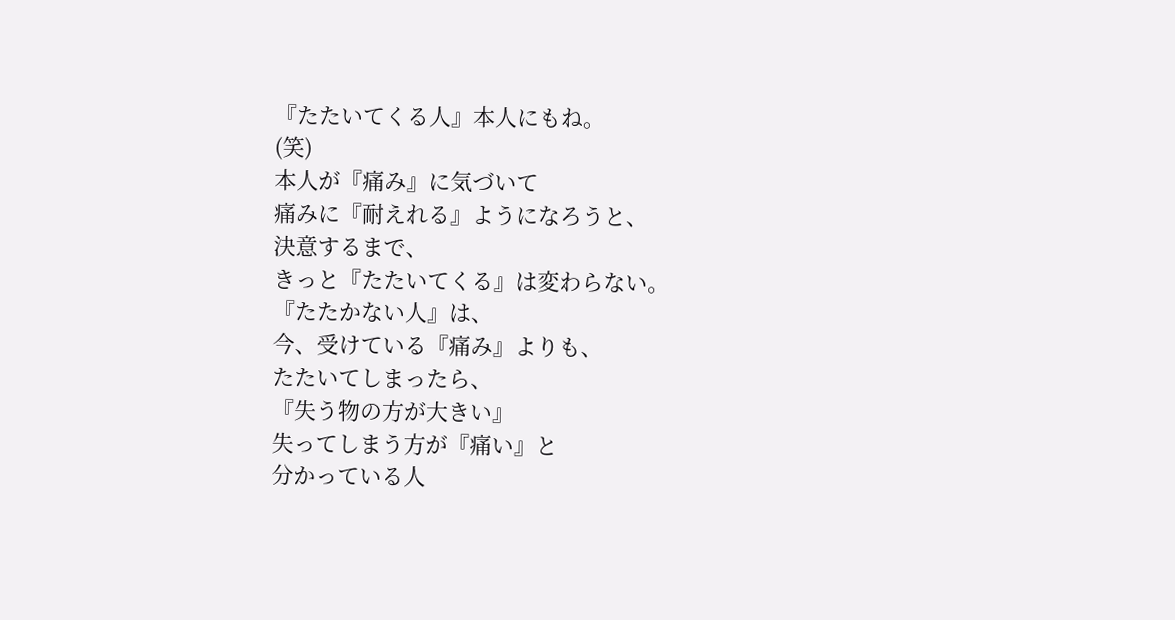『たたいてくる人』本人にもね。
(笑)
本人が『痛み』に気づいて
痛みに『耐えれる』ようになろうと、
決意するまで、
きっと『たたいてくる』は変わらない。
『たたかない人』は、
今、受けている『痛み』よりも、
たたいてしまったら、
『失う物の方が大きい』
失ってしまう方が『痛い』と
分かっている人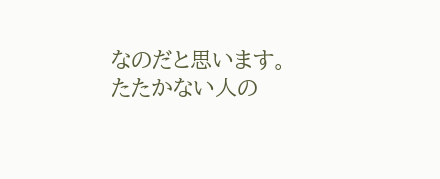なのだと思います。
たたかない人の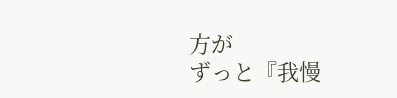方が
ずっと『我慢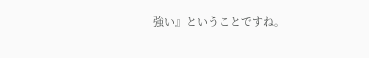強い』ということですね。